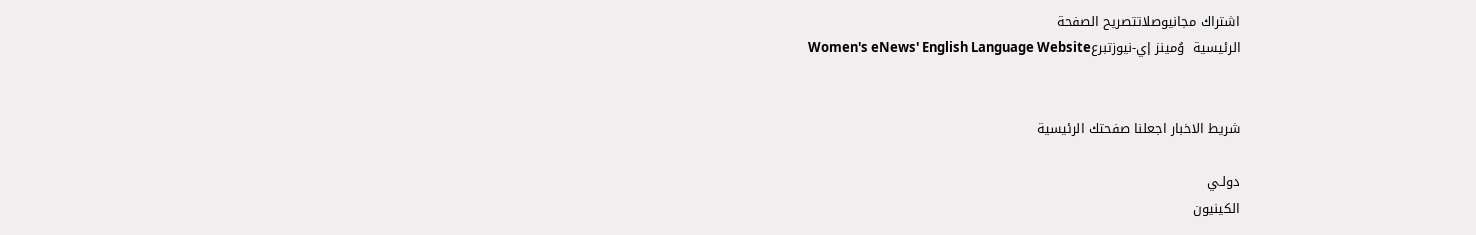اشتراك مجانيوصلاتتصريح الصفحة
الرئيسية  وُمينز إي-نيوزتبرعWomen's eNews' English Language Website


شريط الاخبار اجعلنا صفحتك الرئيسية

دولـي
الكينيون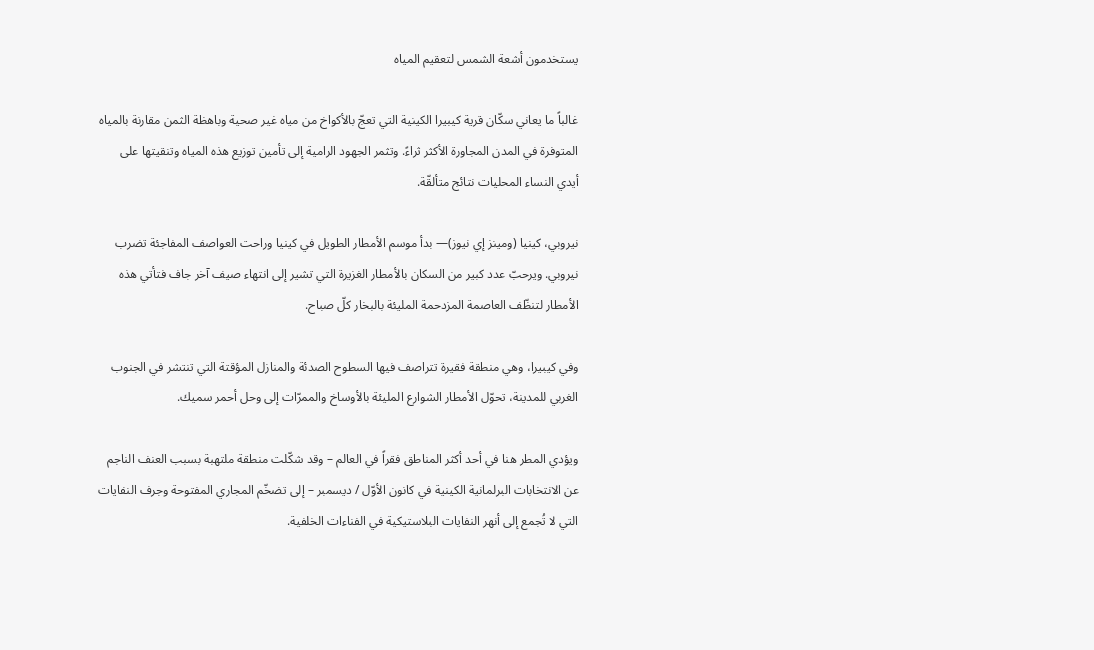يستخدمون أشعة الشمس لتعقيم المياه

غالباً ما يعاني سكّان قرية كيبيرا الكينية التي تعجّ بالأكواخ من مياه غير صحية وباهظة الثمن مقارنة بالمياه المتوفرة في المدن المجاورة الأكثر ثراءً. وتثمر الجهود الرامية إلى تأمين توزيع هذه المياه وتنقيتها على أيدي النساء المحليات نتائج متألقّة.

نيروبي، كينيا (ومينز إي نيوز)— بدأ موسم الأمطار الطويل في كينيا وراحت العواصف المفاجئة تضرب نيروبي. ويرحبّ عدد كبير من السكان بالأمطار الغزيرة التي تشير إلى انتهاء صيف آخر جاف فتأتي هذه الأمطار لتنظّف العاصمة المزدحمة المليئة بالبخار كلّ صباح.

وفي كيبيرا، وهي منطقة فقيرة تتراصف فيها السطوح الصدئة والمنازل المؤقتة التي تنتشر في الجنوب الغربي للمدينة، تحوّل الأمطار الشوارع المليئة بالأوساخ والممرّات إلى وحل أحمر سميك.

ويؤدي المطر هنا في أحد أكثر المناطق فقراً في العالم – وقد شكّلت منطقة ملتهبة بسبب العنف الناجم عن الانتخابات البرلمانية الكينية في كانون الأوّل / ديسمبر – إلى تضخّم المجاري المفتوحة وجرف النفايات التي لا تُجمع إلى أنهر النفايات البلاستيكية في الفناءات الخلفية.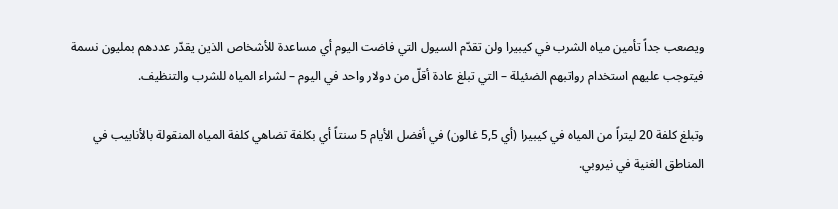ويصعب جداً تأمين مياه الشرب في كيبيرا ولن تقدّم السيول التي فاضت اليوم أي مساعدة للأشخاص الذين يقدّر عددهم بمليون نسمة فيتوجب عليهم استخدام رواتبهم الضئيلة – التي تبلغ عادة أقلّ من دولار واحد في اليوم – لشراء المياه للشرب والتنظيف.

وتبلغ كلفة 20 ليتراً من المياه في كيبيرا (أي 5,5 غالون) في أفضل الأيام 5 سنتاً أي بكلفة تضاهي كلفة المياه المنقولة بالأنابيب في المناطق الغنية في نيروبي.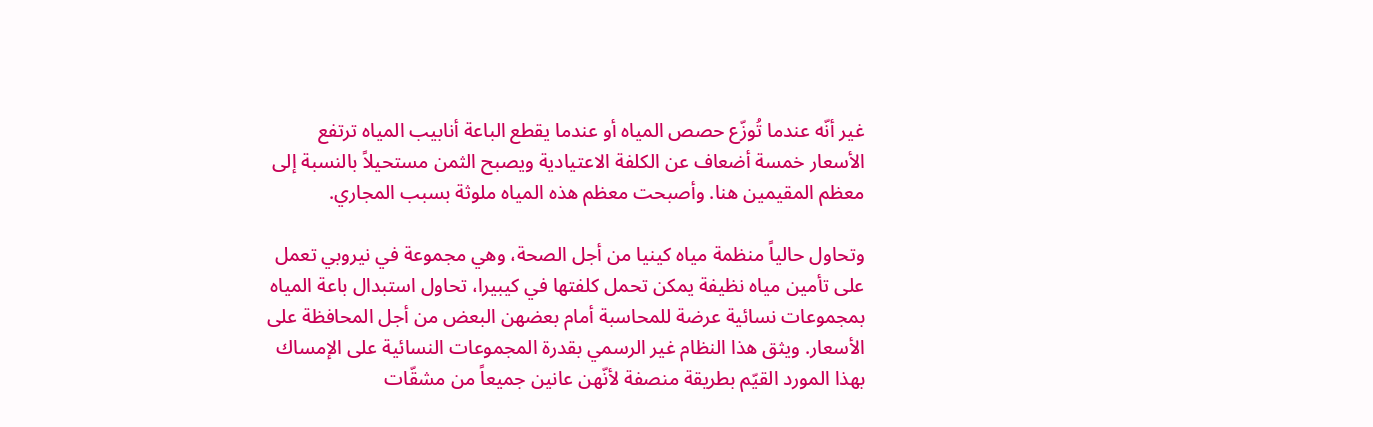غير أنّه عندما تُوزّع حصص المياه أو عندما يقطع الباعة أنابيب المياه ترتفع الأسعار خمسة أضعاف عن الكلفة الاعتيادية ويصبح الثمن مستحيلاً بالنسبة إلى معظم المقيمين هنا. وأصبحت معظم هذه المياه ملوثة بسبب المجاري.

وتحاول حالياً منظمة مياه كينيا من أجل الصحة، وهي مجموعة في نيروبي تعمل على تأمين مياه نظيفة يمكن تحمل كلفتها في كيبيرا، تحاول استبدال باعة المياه بمجموعات نسائية عرضة للمحاسبة أمام بعضهن البعض من أجل المحافظة على الأسعار. ويثق هذا النظام غير الرسمي بقدرة المجموعات النسائية على الإمساك بهذا المورد القيّم بطريقة منصفة لأنّهن عانين جميعاً من مشقّات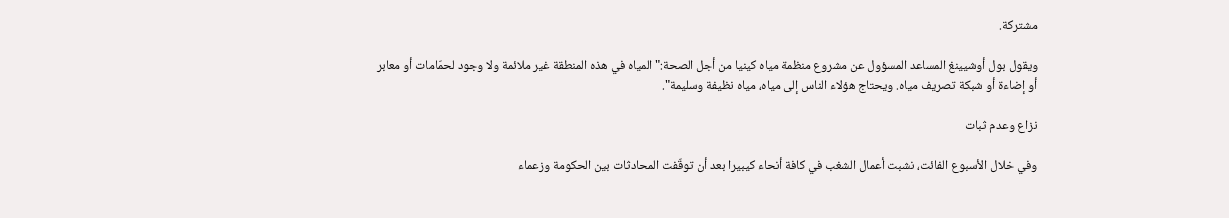مشتركة.

ويقول بول أوشيينغ المساعد المسؤول عن مشروع منظمة مياه كينيا من أجل الصحة:" المياه في هذه المنطقة غير ملائمة ولا وجود لحمّامات أو معابر أو إضاءة أو شبكة تصريف مياه. ويحتاج هؤلاء الناس إلى مياه، مياه نظيفة وسليمة".

نزاع وعدم ثبات

وفي خلال الأسبوع الفائت، نشبت أعمال الشغب في كافة أنحاء كيبيرا بعد أن توقّفت المحادثات بين الحكومة وزعماء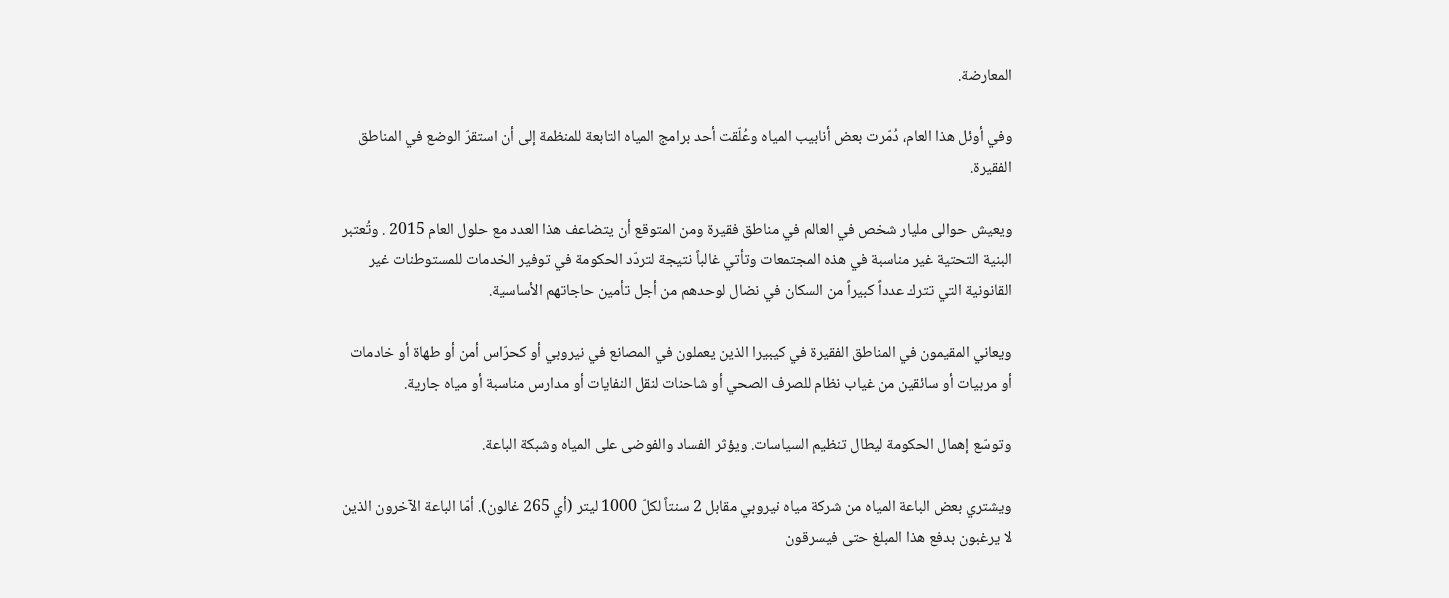المعارضة.

وفي أوئل هذا العام، دُمّرت بعض أنابيب المياه وعُلّقت أحد برامج المياه التابعة للمنظمة إلى أن استقرّ الوضع في المناطق الفقيرة.

ويعيش حوالى مليار شخص في العالم في مناطق فقيرة ومن المتوقع أن يتضاعف هذا العدد مع حلول العام 2015 . وتُعتبر البنية التحتية غير مناسبة في هذه المجتمعات وتأتي غالباً نتيجة لتردّد الحكومة في توفير الخدمات للمستوطنات غير القانونية التي تترك عدداً كبيراً من السكان في نضال لوحدهم من أجل تأمين حاجاتهم الأساسية.

ويعاني المقيمون في المناطق الفقيرة في كيبيرا الذين يعملون في المصانع في نيروبي أو كحرّاس أمن أو طهاة أو خادمات أو مربيات أو سائقين من غياب نظام للصرف الصحي أو شاحنات لنقل النفايات أو مدارس مناسبة أو مياه جارية.

وتوسّع إهمال الحكومة ليطال تنظيم السياسات. ويؤثر الفساد والفوضى على المياه وشبكة الباعة.

ويشتري بعض الباعة المياه من شركة مياه نيروبي مقابل 2 سنتاً لكلّ 1000 ليتر (أي 265 غالون). أمّا الباعة الآخرون الذين لا يرغبون بدفع هذا المبلغ حتى فيسرقون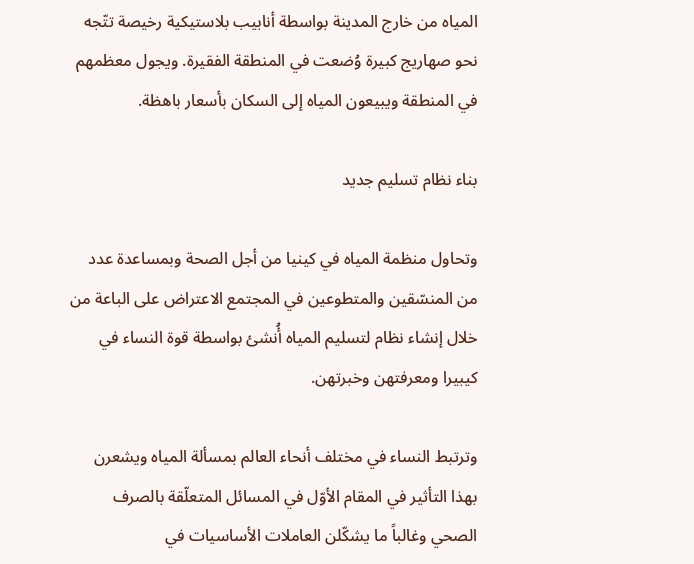المياه من خارج المدينة بواسطة أنابيب بلاستيكية رخيصة تتّجه نحو صهاريج كبيرة وُضعت في المنطقة الفقيرة. ويجول معظمهم في المنطقة ويبيعون المياه إلى السكان بأسعار باهظة.

بناء نظام تسليم جديد

وتحاول منظمة المياه في كينيا من أجل الصحة وبمساعدة عدد من المنسّقين والمتطوعين في المجتمع الاعتراض على الباعة من خلال إنشاء نظام لتسليم المياه أُنشئ بواسطة قوة النساء في كيبيرا ومعرفتهن وخبرتهن.

وترتبط النساء في مختلف أنحاء العالم بمسألة المياه ويشعرن بهذا التأثير في المقام الأوّل في المسائل المتعلّقة بالصرف الصحي وغالباً ما يشكّلن العاملات الأساسيات في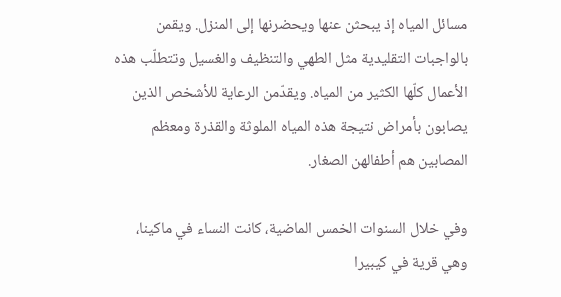مسائل المياه إذ يبحثن عنها ويحضرنها إلى المنزل. ويقمن بالواجبات التقليدية مثل الطهي والتنظيف والغسيل وتتطلّب هذه الأعمال كلّها الكثير من المياه. ويقدّمن الرعاية للأشخص الذين يصابون بأمراض نتيجة هذه المياه الملوثة والقذرة ومعظم المصابين هم أطفالهن الصغار.

وفي خلال السنوات الخمس الماضية، كانت النساء في ماكينا، وهي قرية في كيبيرا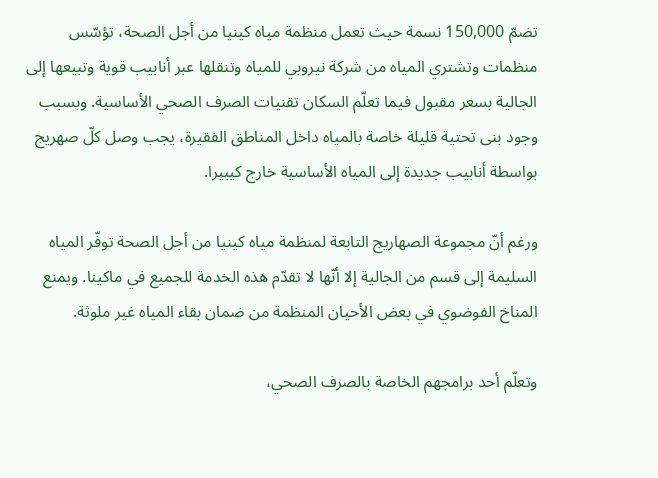تضمّ 150,000 نسمة حيث تعمل منظمة مياه كينيا من أجل الصحة، تؤسّس منظمات وتشتري المياه من شركة نيروبي للمياه وتنقلها عبر أنابيب قوية وتبيعها إلى الجالية بسعر مقبول فيما تعلّم السكان تقنيات الصرف الصحي الأساسية. وبسبب وجود بنى تحتية قليلة خاصة بالمياه داخل المناطق الفقيرة، يجب وصل كلّ صهريج بواسطة أنابيب جديدة إلى المياه الأساسية خارج كيبيرا.

ورغم أنّ مجموعة الصهاريج التابعة لمنظمة مياه كينيا من أجل الصحة توفّر المياه السليمة إلى قسم من الجالية إلا أنّها لا تقدّم هذه الخدمة للجميع في ماكينا. ويمنع المناخ الفوضوي في بعض الأحيان المنظمة من ضمان بقاء المياه غير ملوثة.

وتعلّم أحد برامجهم الخاصة بالصرف الصحي،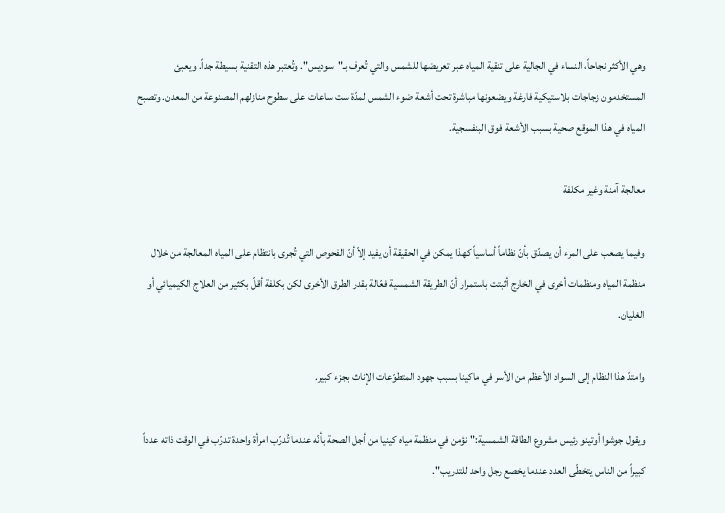وهي الأكثر نجاحاً، النساء في الجالية على تنقية المياه عبر تعريضها للشمس والتي تُعرف بـ"سوديس". وتُعتبر هذه التقنية بسيطة جداً. ويعبئ المستخدمون زجاجات بلاستيكية فارغة ويضعونها مباشرة تحت أشعة ضوء الشمس لمدّة ست ساعات على سطوح منازلهم المصنوعة من المعدن. وتصبح المياه في هذا الموقع صحية بسبب الأشعة فوق البنفسجية.

معالجة آمنة وغير مكلفة

وفيما يصعب على المرء أن يصدّق بأنّ نظاماً أساسياً كهذا يمكن في الحقيقة أن يفيد إلاّ أنّ الفحوص التي تُجرى بانتظام على المياه المعالجة من خلال منظمة المياه ومنظمات أخرى في الخارج أثبتت باستمرار أنّ الطريقة الشمسية فعّالة بقدر الطرق الأخرى لكن بكلفة أقلّ بكثير من العلاج الكيميائي أو الغليان.

وامتدّ هذا النظام إلى السواد الأعظم من الأسر في ماكينا بسبب جهود المتطوّعات الإناث بجزء كبير.

ويقول جوشوا أوتينو رئيس مشروع الطاقة الشمسية:" نؤمن في منظمة مياه كينيا من أجل الصحة بأنّه عندما تُدرّب امرأة واحدة تدرّب في الوقت ذاته عدداً كبيراً من الناس يتخطّى العدد عندما يخصع رجل واحد للتدريب".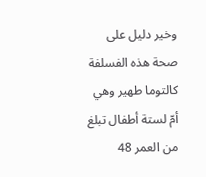وخير دليل على صحة هذه الفسلفة كالتوما طهير وهي أمّ لستة أطفال تبلغ من العمر 48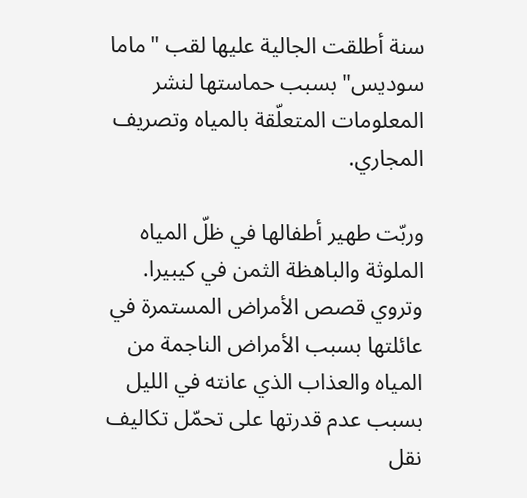سنة أطلقت الجالية عليها لقب "ماما سوديس" بسبب حماستها لنشر المعلومات المتعلّقة بالمياه وتصريف المجاري.

وربّت طهير أطفالها في ظلّ المياه الملوثة والباهظة الثمن في كيبيرا. وتروي قصص الأمراض المستمرة في عائلتها بسبب الأمراض الناجمة من المياه والعذاب الذي عانته في الليل بسبب عدم قدرتها على تحمّل تكاليف نقل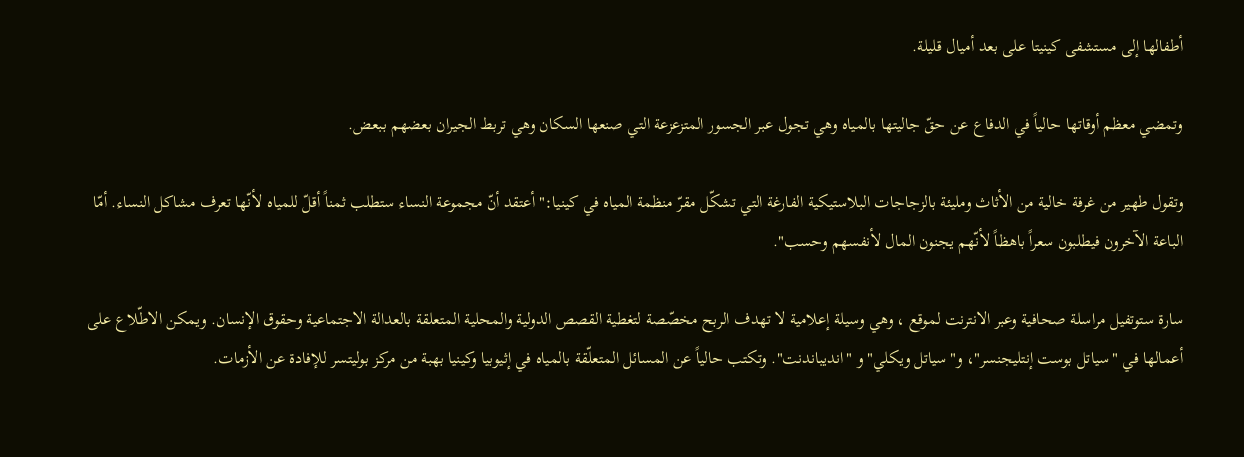أطفالها إلى مستشفى كينيتا على بعد أميال قليلة.

وتمضي معظم أوقاتها حالياً في الدفاع عن حقّ جاليتها بالمياه وهي تجول عبر الجسور المتزعزعة التي صنعها السكان وهي تربط الجيران بعضهم ببعض.

وتقول طهير من غرفة خالية من الأثاث ومليئة بالزجاجات البلاستيكية الفارغة التي تشكّل مقرّ منظمة المياه في كينيا:" أعتقد أنّ مجموعة النساء ستطلب ثمناً أقلّ للمياه لأنّها تعرف مشاكل النساء. أمّا الباعة الآخرون فيطلبون سعراً باهظاً لأنّهم يجنون المال لأنفسهم وحسب".

سارة ستوتفيل مراسلة صحافية وعبر الانترنت لموقع ، وهي وسيلة إعلامية لا تهدف الربح مخصّصة لتغطية القصص الدولية والمحلية المتعلقة بالعدالة الاجتماعية وحقوق الإنسان. ويمكن الاطّلاع على أعمالها في "سياتل بوست إنتليجنسر"، و"سياتل ويكلي" و "انديباندنت". وتكتب حالياً عن المسائل المتعلّقة بالمياه في إثيوبيا وكينيا بهبة من مركز بوليتسر للإفادة عن الأزمات.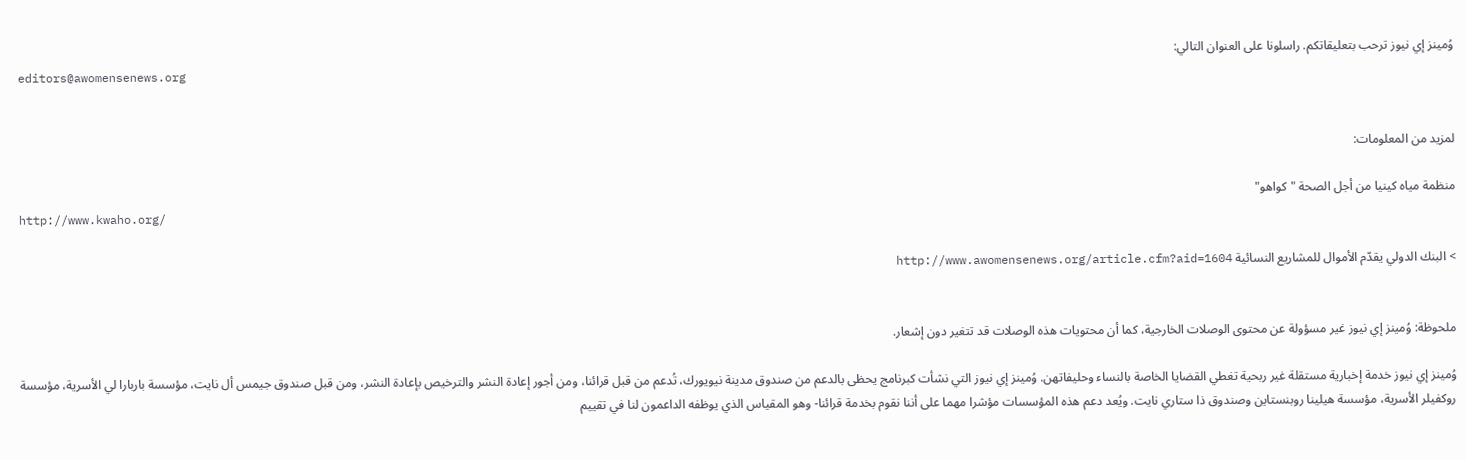وُمينز إي نيوز ترحب بتعليقاتكم. راسلونا على العنوان التالي:
editors@awomensenews.org


لمزيد من المعلومات:

منظمة مياه كينيا من أجل الصحة "كواهو"
http://www.kwaho.org/

> البنك الدولي يقدّم الأموال للمشاريع النسائية http://www.awomensenews.org/article.cfm?aid=1604


ملحوظة: وُمينز إي نيوز غير مسؤولة عن محتوى الوصلات الخارجية، كما أن محتويات هذه الوصلات قد تتغير دون إشعار.

وُمينز إي نيوز خدمة إخبارية مستقلة غير ربحية تغطي القضايا الخاصة بالنساء وحليفاتهن. وُمينز إي نيوز التي نشأت كبرنامج يحظى بالدعم من صندوق مدينة نيويورك، تُدعم من قبل قرائنا، ومن أجور إعادة النشر والترخيص بإعادة النشر، ومن قبل صندوق جيمس أل نايت، مؤسسة باربارا لي الأسرية، مؤسسة روكفيلر الأسرية، مؤسسة هيلينا روبنستاين وصندوق ذا ستاري نايت. ويُعد دعم هذه المؤسسات مؤشرا مهما على أننا نقوم بخدمة قرائنا- وهو المقياس الذي يوظفه الداعمون لنا في تقييم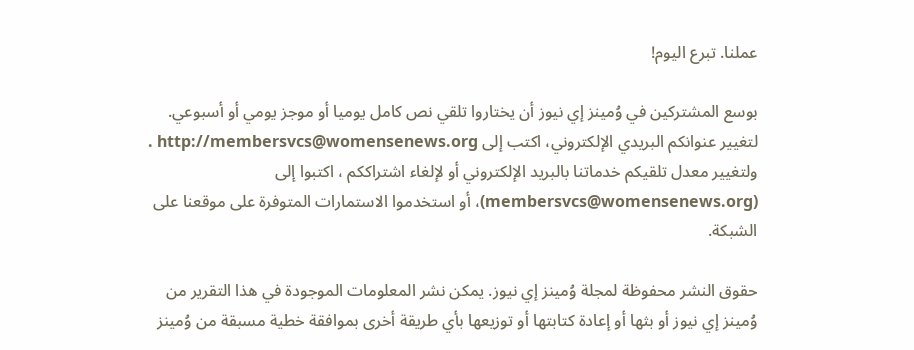عملنا. تبرع اليوم!

بوسع المشتركين في وُمينز إي نيوز أن يختاروا تلقي نص كامل يوميا أو موجز يومي أو أسبوعي. لتغيير عنوانكم البريدي الإلكتروني، اكتب إلى http://membersvcs@womensenews.org . ولتغيير معدل تلقيكم خدماتنا بالبريد الإلكتروني أو لإلغاء اشتراككم ، اكتبوا إلى (membersvcs@womensenews.org)، أو استخدموا الاستمارات المتوفرة على موقعنا على الشبكة.

حقوق النشر محفوظة لمجلة وُمينز إي نيوز. يمكن نشر المعلومات الموجودة في هذا التقرير من وُمينز إي نيوز أو بثها أو إعادة كتابتها أو توزيعها بأي طريقة أخرى بموافقة خطية مسبقة من وُمينز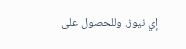إي نيوز. وللحصول على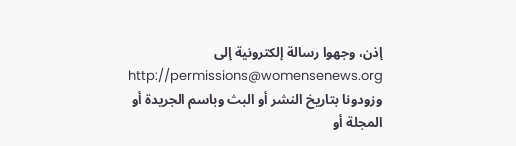إذن، وجهوا رسالة إلكترونية إلى http://permissions@womensenews.org وزودونا بتاريخ النشر أو البث وباسم الجريدة أو المجلة أو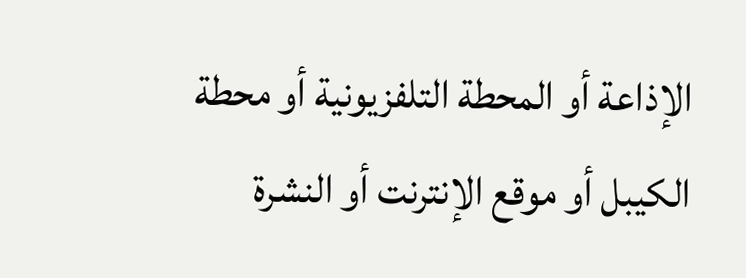الإذاعة أو المحطة التلفزيونية أو محطة الكيبل أو موقع الإنترنت أو النشرة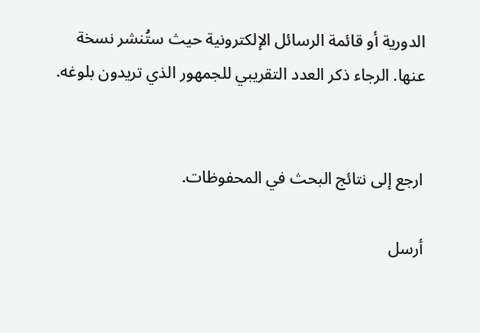الدورية أو قائمة الرسائل الإلكترونية حيث ستُنشر نسخة عنها. الرجاء ذكر العدد التقريبي للجمهور الذي تريدون بلوغه.


ارجع إلى نتائج البحث في المحفوظات.

أرسل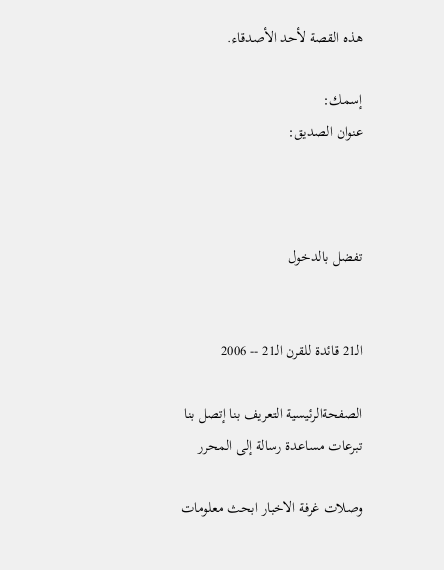هذه القصة لأحد الأصدقاء.

إسمك:
عنوان الصديق:



تفضل بالدخول


الـ21 قائدة للقرن الـ21 -- 2006

الصفحةالرئيسية التعريف بنا إتصل بنا تبرعات مساعدة رسالة إلى المحرر

وصلات غرفة الاخبار ابحث معلومات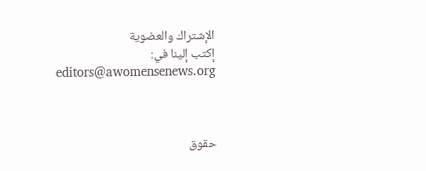الإشتراك والعضوية
إكتب إلينا في: editors@awomensenews.org



حقوق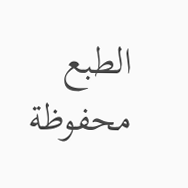الطبع محفوظة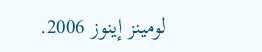لومينز إينوز 2006.